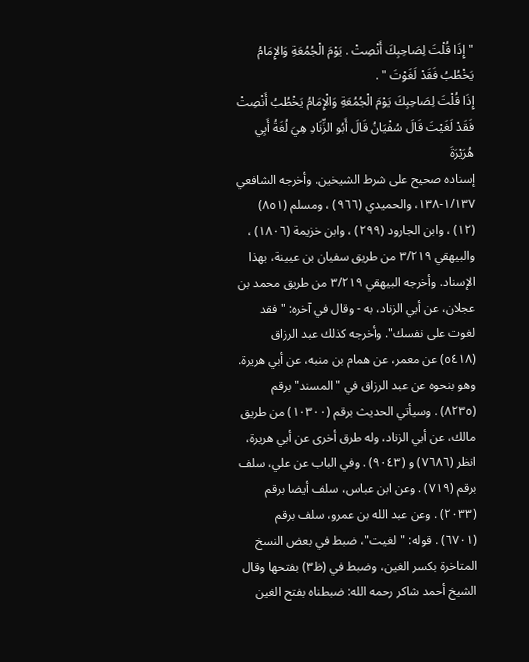" إِذَا قُلْتَ لِصَاحِبِكَ أَنْصِتْ . يَوْمَ الْجُمُعَةِ وَالإِمَامُ يَخْطُبُ فَقَدْ لَغَوْتَ " .
إِذَا قُلْتَ لِصَاحِبِكَ يَوْمَ الْجُمُعَةِ وَالْإِمَامُ يَخْطُبُ أَنْصِتْ فَقَدْ لَغَيْتَ قَالَ سُفْيَانُ قَالَ أَبُو الزِّنَادِ هِيَ لُغَةُ أَبِي هُرَيْرَةَ
إسناده صحيح على شرط الشيخين. وأخرجه الشافعي ١/١٣٧-١٣٨، والحميدي (٩٦٦) ، ومسلم (٨٥١) (١٢) ، وابن الجارود (٢٩٩) ، وابن خزيمة (١٨٠٦) ، والبيهقي ٣/٢١٩ من طريق سفيان بن عيينة، بهذا الإسناد. وأخرجه البيهقي ٣/٢١٩ من طريق محمد بن عجلان، عن أبي الزناد، به - وقال في آخره: "فقد لغوت على نفسك". وأخرجه كذلك عبد الرزاق (٥٤١٨) عن معمر، عن همام بن منبه، عن أبي هريرة. وهو بنحوه عن عبد الرزاق في "المسند" برقم (٨٢٣٥) . وسيأتي الحديث برقم (١٠٣٠٠) من طريق مالك، عن أبي الزناد، وله طرق أخرى عن أبي هريرة، انظر (٧٦٨٦) و (٩٠٤٣) . وفي الباب عن علي، سلف برقم (٧١٩) . وعن ابن عباس، سلف أيضا برقم (٢٠٣٣) . وعن عبد الله بن عمرو، سلف برقم (٦٧٠١) . قوله: "لغيت"، ضبط في بعض النسخ المتاخرة بكسر الغين، وضبط في (ظ٣) بفتحها وقال الشيخ أحمد شاكر رحمه الله: ضبطناه بفتح الغين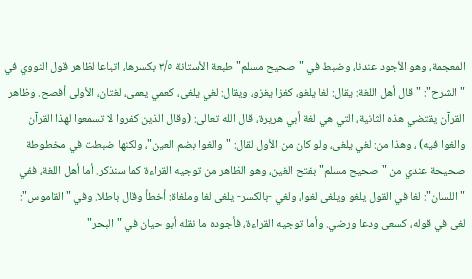المعجمة، وهو الأجود عندنا، وضبط في "صحيح مسلم" طبعة الأستانة ٣/٥ بكسرها، اتباعا لظاهر قول النووي في "الشرح": " قال أهل اللغة: يقال: لغا يلغو، كغزا يغزو، ويقال: لغي يلغى، كعمي يعمى، لغتان، الأولى أفصح. وظاهر القرآن يقتضي هذه الثانية، التي هي لغة أبي هريرة، قال الله تعالى: (وقال الذين كفروا لا تسمعوا لهذا القرآن والغوا فيه) ، وهذا من: لغي يلغى، ولو كان من الأول لقال: "والغوا بضم العين"، ولكنها ضبطت في مخطوطة صحيحة عندي من "صحيح مسلم" بفتح الغين، وهو الظاهر من توجيه القراءة كما سنذكر. أما أهل اللغة، ففي "اللسان": لغا في القول يلغو ويلغى لغوا، ولغي -بالكسر- يلغى لغا وملغاة: أخطأ وقال باطلا. وفي "القاموس": لغى في قوله، كسعى ودعا ورضي. وأما توجيه القراءة، فأجوده ما نقله أبو حيان في "البحر"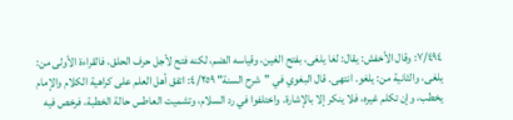٧/٤٩٤: وقال الأخفش: يقال: لغا يلغى، بفتح الغين، وقياسه الضم، لكنه فتح لأجل حرف الحلق، فالقراءة الأولى من: يلغى، والثانية من: يلغو. انتهى. قال البغوي في "شرح السنة" ٤/٢٥٩: اتفق أهل العلم على كراهية الكلام والإمام يخطب، وإن تكلم غيره، فلا ينكر إلا بالإشارة. واختلفوا في رد السلام، وتشميت العاطس حالة الخطبة، فرخص فيه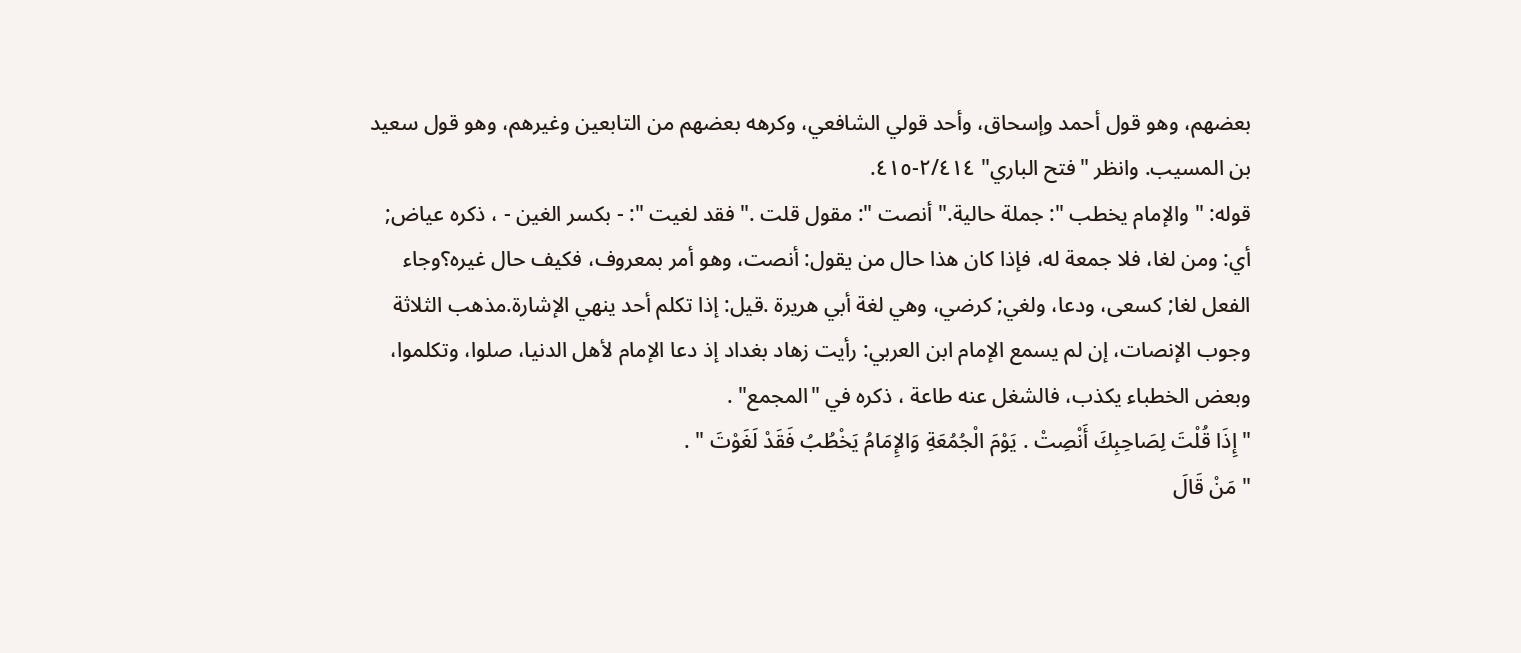بعضهم، وهو قول أحمد وإسحاق، وأحد قولي الشافعي، وكرهه بعضهم من التابعين وغيرهم، وهو قول سعيد بن المسيب. وانظر "فتح الباري" ٢/٤١٤-٤١٥.
قوله: " والإمام يخطب ": جملة حالية." أنصت ": مقول قلت ." فقد لغيت ": - بكسر الغين - ، ذكره عياض; أي: ومن لغا، فلا جمعة له، فإذا كان هذا حال من يقول: أنصت، وهو أمر بمعروف، فكيف حال غيره؟وجاء الفعل لغا; كسعى، ودعا، ولغي; كرضي، وهي لغة أبي هريرة .قيل: إذا تكلم أحد ينهي الإشارة.مذهب الثلاثة وجوب الإنصات، إن لم يسمع الإمام ابن العربي: رأيت زهاد بغداد إذ دعا الإمام لأهل الدنيا، صلوا، وتكلموا، وبعض الخطباء يكذب، فالشغل عنه طاعة ، ذكره في "المجمع" .
" إِذَا قُلْتَ لِصَاحِبِكَ أَنْصِتْ . يَوْمَ الْجُمُعَةِ وَالإِمَامُ يَخْطُبُ فَقَدْ لَغَوْتَ " .
" مَنْ قَالَ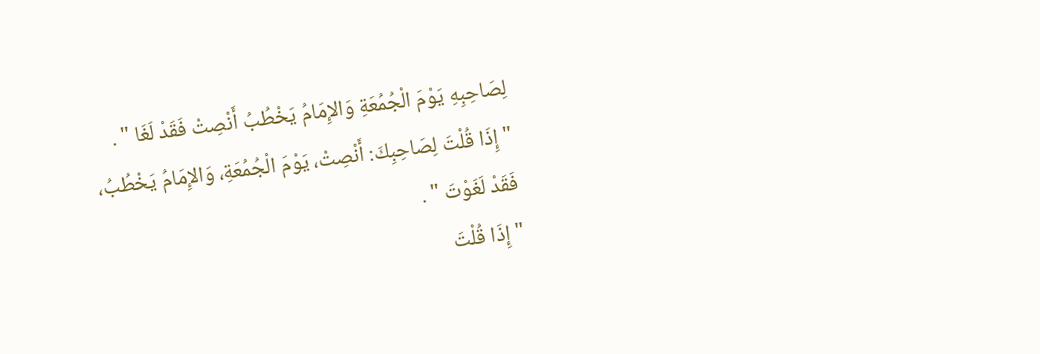لِصَاحِبِهِ يَوْمَ الْجُمُعَةِ وَالإِمَامُ يَخْطُبُ أَنْصِتْ فَقَدْ لَغَا " .
" إِذَا قُلْتَ لِصَاحِبِكَ: أَنْصِتْ، يَوْمَ الْجُمُعَةِ، وَالإِمَامُ يَخْطُبُ، فَقَدْ لَغَوْتَ " .
" إِذَا قُلْتَ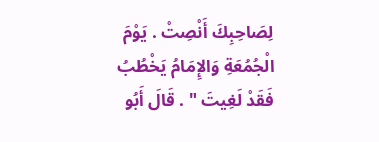لِصَاحِبِكَ أَنْصِتْ . يَوْمَ الْجُمُعَةِ وَالإِمَامُ يَخْطُبُ فَقَدْ لَغِيتَ " . قَالَ أَبُو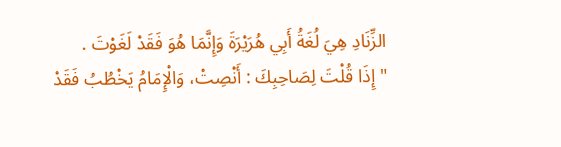الزِّنَادِ هِيَ لُغَةُ أَبِي هُرَيْرَةَ وَإِنَّمَا هُوَ فَقَدْ لَغَوْتَ .
" إِذَا قُلْتَ لِصَاحِبِكَ : أَنْصِتْ، وَالْإِمَامُ يَخْطُبُ فَقَدْ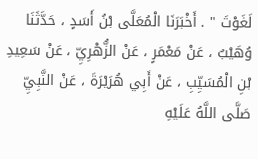لَغَوْتَ " . أَخْبَرَنَا الْمُعَلَّى بْنُ أَسَدٍ ، حَدَّثَنَا وُهَيْبٌ ، عَنْ مَعْمَرٍ ، عَنْ الزُّهْرِيِّ ، عَنْ سَعِيدِ بْنِ الْمُسَيِّبِ ، عَنْ أَبِي هُرَيْرَةَ ، عَنْ النَّبِيِّ صَلَّى اللَّهُ عَلَيْهِ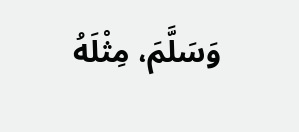وَسَلَّمَ، مِثْلَهُ